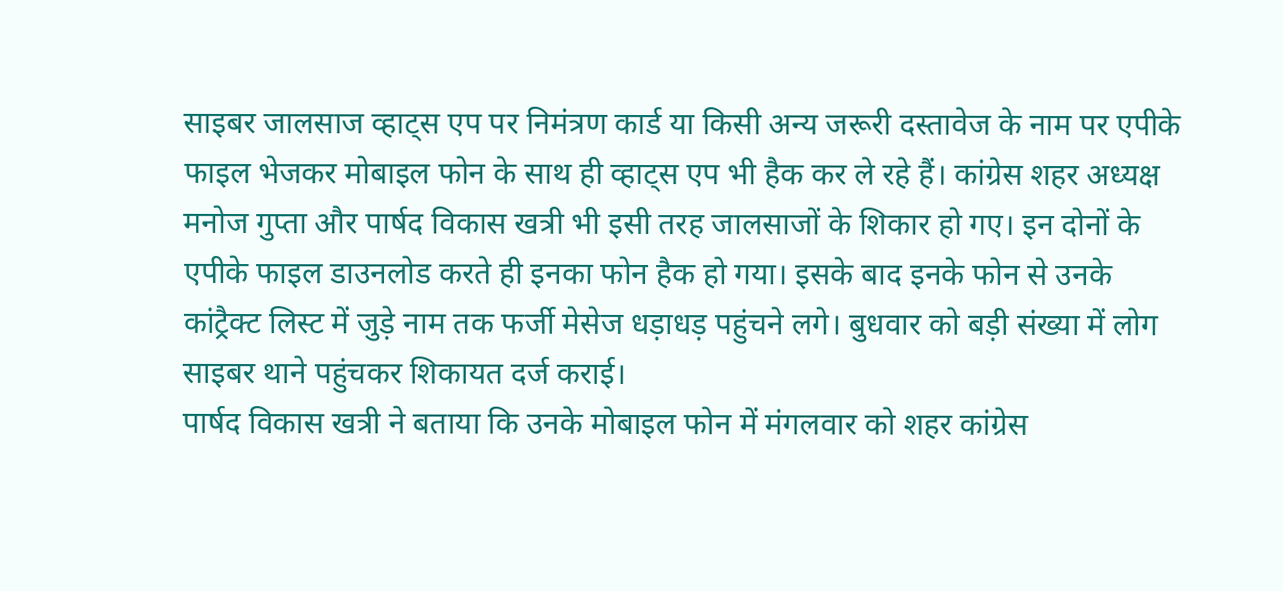साइबर जालसाज व्हाट्स एप पर निमंत्रण कार्ड या किसी अन्य जरूरी दस्तावेज के नाम पर एपीके फाइल भेजकर मोबाइल फोन के साथ ही व्हाट्स एप भी हैक कर ले रहे हैं। कांग्रेस शहर अध्यक्ष मनोज गुप्ता और पार्षद विकास खत्री भी इसी तरह जालसाजों के शिकार हो गए। इन दोनों के एपीके फाइल डाउनलोड करते ही इनका फोन हैक हो गया। इसके बाद इनके फोन से उनके कांट्रैक्ट लिस्ट में जुड़े नाम तक फर्जी मेसेज धड़ाधड़ पहुंचने लगे। बुधवार को बड़ी संख्या में लोग साइबर थाने पहुंचकर शिकायत दर्ज कराई।
पार्षद विकास खत्री ने बताया कि उनके मोबाइल फोन में मंगलवार को शहर कांग्रेस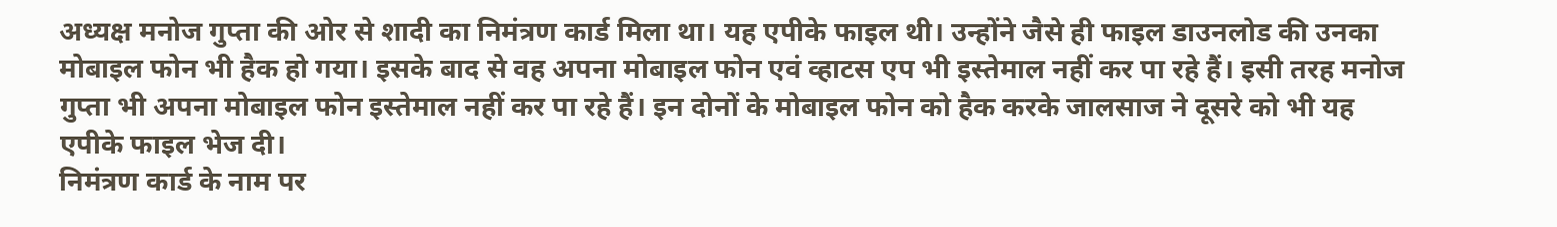अध्यक्ष मनोज गुप्ता की ओर से शादी का निमंत्रण कार्ड मिला था। यह एपीके फाइल थी। उन्होंने जैसे ही फाइल डाउनलोड की उनका मोबाइल फोन भी हैक हो गया। इसके बाद से वह अपना मोबाइल फोन एवं व्हाटस एप भी इस्तेमाल नहीं कर पा रहे हैं। इसी तरह मनोज गुप्ता भी अपना मोबाइल फोन इस्तेमाल नहीं कर पा रहे हैं। इन दोनों के मोबाइल फोन को हैक करके जालसाज ने दूसरे को भी यह एपीके फाइल भेज दी।
निमंत्रण कार्ड के नाम पर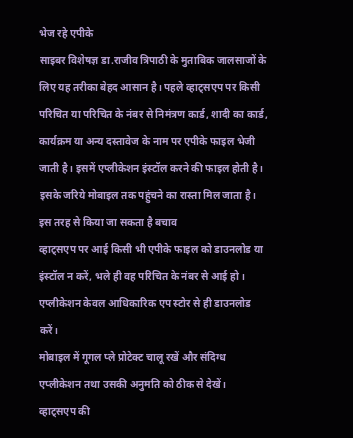भेज रहे एपीके
साइबर विशेषज्ञ डा.राजीव त्रिपाठी के मुताबिक जालसाजों के लिए यह तरीका बेहद आसान है। पहले व्हाट्सएप पर किसी परिचित या परिचित के नंबर से निमंत्रण कार्ड, शादी का कार्ड, कार्यक्रम या अन्य दस्तावेज के नाम पर एपीके फाइल भेजी जाती है। इसमें एप्लीकेशन इंस्टॉल करने की फाइल होती है। इसके जरिये मोबाइल तक पहुंचने का रास्ता मिल जाता है।
इस तरह से किया जा सकता है बचाव
व्हाट्सएप पर आई किसी भी एपीके फाइल को डाउनलोड या इंस्टॉल न करें, भले ही वह परिचित के नंबर से आई हो।
एप्लीकेशन केवल आधिकारिक एप स्टोर से ही डाउनलोड करें।
मोबाइल में गूगल प्ले प्रोटेक्ट चालू रखें और संदिग्ध एप्लीकेशन तथा उसकी अनुमति को ठीक से देखें।
व्हाट्सएप की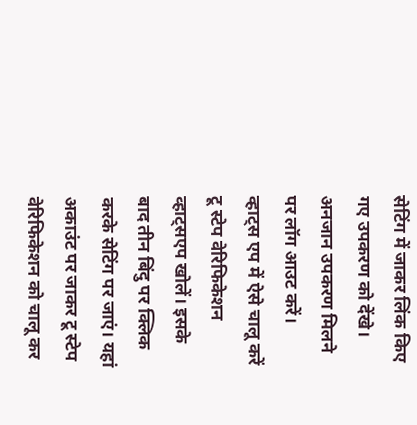सेटिंग में जाकर लिंक किए गए उपकरण को देंखे। अनजान उपकरण मिलने पर लॉग आउट करें।
व्हाट्स एप में ऐसे चालू करें टू स्टेप वेरिफिकेशन
व्हाट्सएप खोलें। इसके बाद तीन बिंदु पर क्लिक करके सेटिंग पर जाएं। यहां अकाउंट पर जाकर टू स्टेप वेरिफिकेशन को चालू कर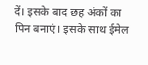दें। इसके बाद छह अंकों का पिन बनाएं। इसके साथ ईमेल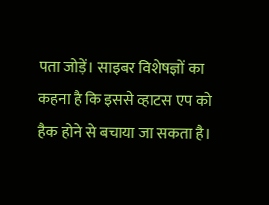पता जोड़ें। साइबर विशेषज्ञों का कहना है कि इससे व्हाटस एप को हैक होने से बचाया जा सकता है।